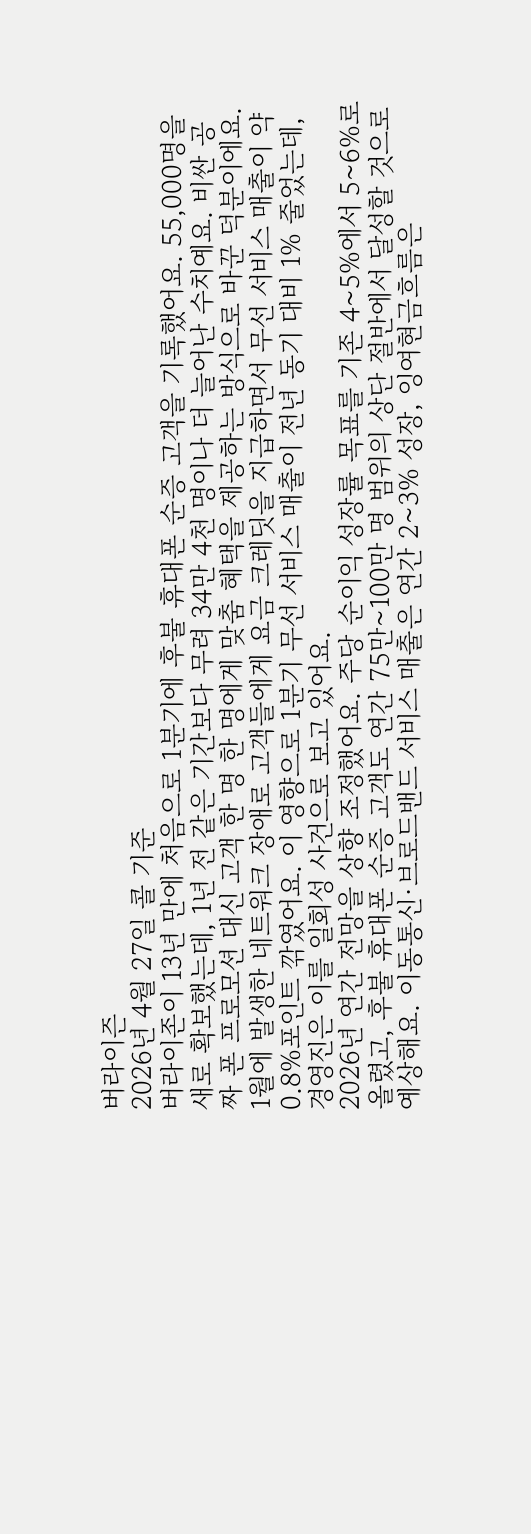버라이즌
2026년 4월 27일 콜 기준
버라이존이 13년 만에 처음으로 1분기에 후불 휴대폰 순증 고객을 기록했어요. 55,000명을 새로 확보했는데, 1년 전 같은 기간보다 무려 34만 4천 명이나 더 늘어난 수치예요. 비싼 공짜 폰 프로모션 대신 고객 한 명 한 명에게 맞춤 혜택을 제공하는 방식으로 바꾼 덕분이에요.
1월에 발생한 네트워크 장애로 고객들에게 요금 크레딧을 지급하면서 무선 서비스 매출이 약 0.8%포인트 깎였어요. 이 영향으로 1분기 무선 서비스 매출이 전년 동기 대비 1% 줄었는데, 경영진은 이를 일회성 사건으로 보고 있어요.
2026년 연간 전망을 상향 조정했어요. 주당 순이익 성장률 목표를 기존 4~5%에서 5~6%로 올렸고, 후불 휴대폰 순증 고객도 연간 75만~100만 명 범위의 상단 절반에서 달성할 것으로 예상해요. 이동통신·브로드밴드 서비스 매출은 연간 2~3% 성장, 잉여현금흐름은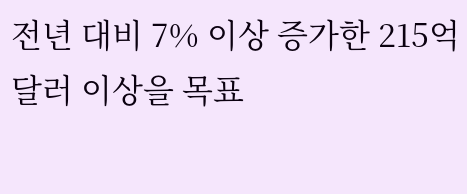전년 대비 7% 이상 증가한 215억 달러 이상을 목표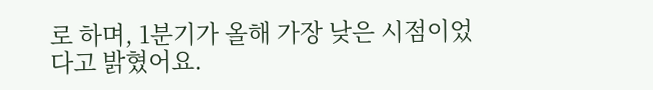로 하며, 1분기가 올해 가장 낮은 시점이었다고 밝혔어요.